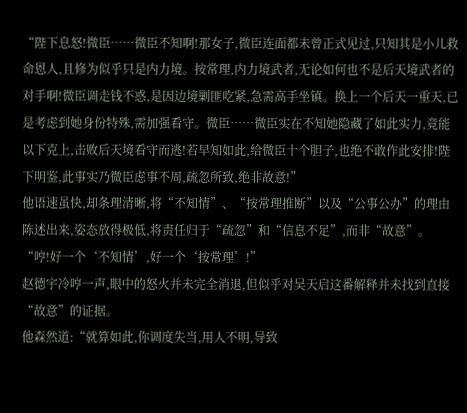“陛下息怒!微臣……微臣不知啊!那女子,微臣连面都未曾正式见过,只知其是小儿救命恩人,且修为似乎只是内力境。按常理,内力境武者,无论如何也不是后天境武者的对手啊!微臣调走钱不惑,是因边境剿匪吃紧,急需高手坐镇。换上一个后天一重天,已是考虑到她身份特殊,需加强看守。微臣……微臣实在不知她隐藏了如此实力,竟能以下克上,击败后天境看守而逃!若早知如此,给微臣十个胆子,也绝不敢作此安排!陛下明鉴,此事实乃微臣虑事不周,疏忽所致,绝非故意!”
他语速虽快,却条理清晰,将“不知情”、“按常理推断”以及“公事公办”的理由陈述出来,姿态放得极低,将责任归于“疏忽”和“信息不足”,而非“故意”。
“哼!好一个‘不知情’,好一个‘按常理’!”
赵德宇冷哼一声,眼中的怒火并未完全消退,但似乎对吴天启这番解释并未找到直接“故意”的证据。
他森然道:“就算如此,你调度失当,用人不明,导致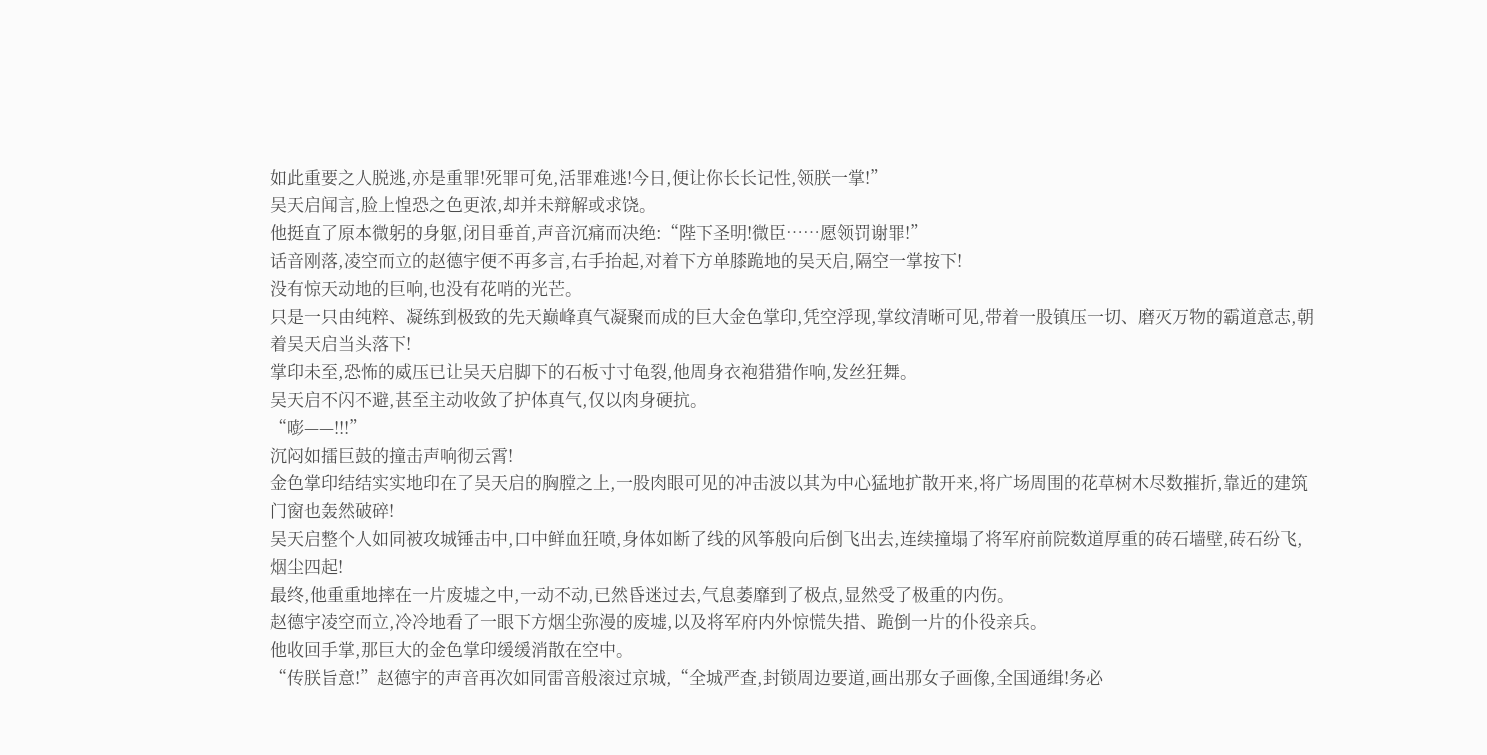如此重要之人脱逃,亦是重罪!死罪可免,活罪难逃!今日,便让你长长记性,领朕一掌!”
吴天启闻言,脸上惶恐之色更浓,却并未辩解或求饶。
他挺直了原本微躬的身躯,闭目垂首,声音沉痛而决绝:“陛下圣明!微臣……愿领罚谢罪!”
话音刚落,凌空而立的赵德宇便不再多言,右手抬起,对着下方单膝跪地的吴天启,隔空一掌按下!
没有惊天动地的巨响,也没有花哨的光芒。
只是一只由纯粹、凝练到极致的先天巅峰真气凝聚而成的巨大金色掌印,凭空浮现,掌纹清晰可见,带着一股镇压一切、磨灭万物的霸道意志,朝着吴天启当头落下!
掌印未至,恐怖的威压已让吴天启脚下的石板寸寸龟裂,他周身衣袍猎猎作响,发丝狂舞。
吴天启不闪不避,甚至主动收敛了护体真气,仅以肉身硬抗。
“嘭——!!!”
沉闷如擂巨鼓的撞击声响彻云霄!
金色掌印结结实实地印在了吴天启的胸膛之上,一股肉眼可见的冲击波以其为中心猛地扩散开来,将广场周围的花草树木尽数摧折,靠近的建筑门窗也轰然破碎!
吴天启整个人如同被攻城锤击中,口中鲜血狂喷,身体如断了线的风筝般向后倒飞出去,连续撞塌了将军府前院数道厚重的砖石墙壁,砖石纷飞,烟尘四起!
最终,他重重地摔在一片废墟之中,一动不动,已然昏迷过去,气息萎靡到了极点,显然受了极重的内伤。
赵德宇凌空而立,冷冷地看了一眼下方烟尘弥漫的废墟,以及将军府内外惊慌失措、跪倒一片的仆役亲兵。
他收回手掌,那巨大的金色掌印缓缓消散在空中。
“传朕旨意!”赵德宇的声音再次如同雷音般滚过京城,“全城严查,封锁周边要道,画出那女子画像,全国通缉!务必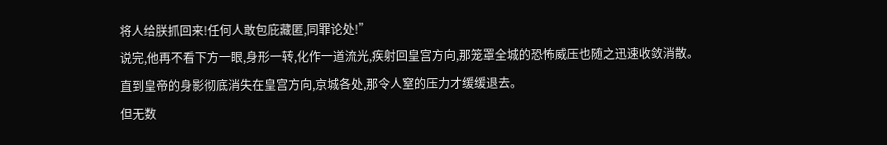将人给朕抓回来!任何人敢包庇藏匿,同罪论处!”
说完,他再不看下方一眼,身形一转,化作一道流光,疾射回皇宫方向,那笼罩全城的恐怖威压也随之迅速收敛消散。
直到皇帝的身影彻底消失在皇宫方向,京城各处,那令人窒的压力才缓缓退去。
但无数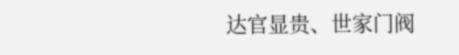达官显贵、世家门阀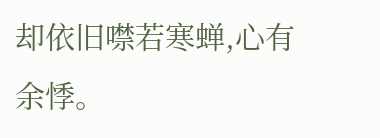却依旧噤若寒蝉,心有余悸。